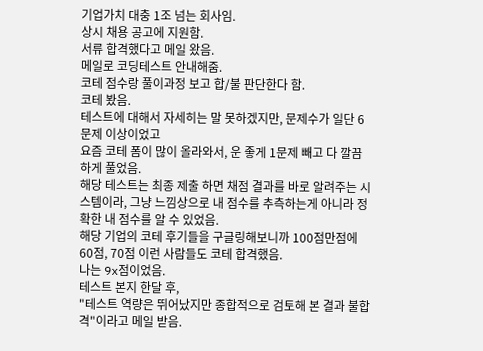기업가치 대충 1조 넘는 회사임.
상시 채용 공고에 지원함.
서류 합격했다고 메일 왔음.
메일로 코딩테스트 안내해줌.
코테 점수랑 풀이과정 보고 합/불 판단한다 함.
코테 봤음.
테스트에 대해서 자세히는 말 못하겠지만, 문제수가 일단 6문제 이상이었고
요즘 코테 폼이 많이 올라와서, 운 좋게 1문제 빼고 다 깔끔하게 풀었음.
해당 테스트는 최종 제출 하면 채점 결과를 바로 알려주는 시스템이라, 그냥 느낌상으로 내 점수를 추측하는게 아니라 정확한 내 점수를 알 수 있었음.
해당 기업의 코테 후기들을 구글링해보니까 100점만점에 60점, 70점 이런 사람들도 코테 합격했음.
나는 9x점이었음.
테스트 본지 한달 후,
"테스트 역량은 뛰어났지만 종합적으로 검토해 본 결과 불합격"이라고 메일 받음.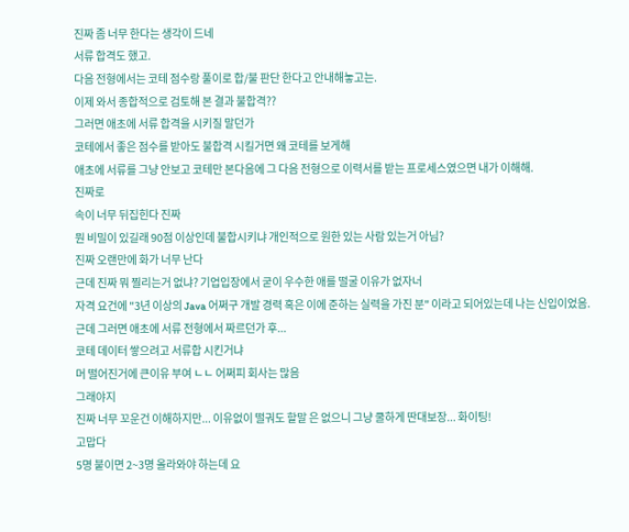진짜 좀 너무 한다는 생각이 드네
서류 합격도 했고.
다음 전형에서는 코테 점수랑 풀이로 합/불 판단 한다고 안내해놓고는.
이제 와서 종합적으로 검토해 본 결과 불합격??
그러면 애초에 서류 합격을 시키질 말던가
코테에서 좋은 점수를 받아도 불합격 시킬거면 왜 코테를 보게해
애초에 서류를 그냥 안보고 코테만 본다음에 그 다음 전형으로 이력서를 받는 프로세스였으면 내가 이해해.
진짜로
속이 너무 뒤집힌다 진짜
뭔 비밀이 있길래 90점 이상인데 불합시키냐 개인적으로 원한 있는 사람 있는거 아님?
진짜 오랜만에 화가 너무 난다
근데 진짜 뭐 찔리는거 없냐? 기업입장에서 굳이 우수한 애를 떨굴 이유가 없자너
자격 요건에 "3년 이상의 Java 어쩌구 개발 경력 혹은 이에 준하는 실력을 가진 분" 이라고 되어있는데 나는 신입이었음. 근데 그러면 애초에 서류 전형에서 짜르던가 후...
코테 데이터 쌓으려고 서류합 시킨거냐
머 떨어진거에 큰이유 부여 ㄴㄴ 어쩌피 회사는 많음
그래야지
진짜 너무 꼬운건 이해하지만... 이유없이 떨궈도 할말 은 없으니 그냥 쿨하게 딴대보장... 화이팅!
고맙다
5명 붙이면 2~3명 올라와야 하는데 요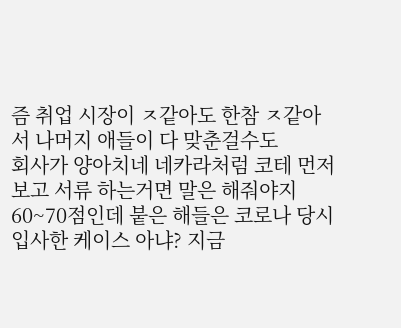즘 취업 시장이 ㅈ같아도 한참 ㅈ같아서 나머지 애들이 다 맞춘걸수도
회사가 양아치네 네카라처럼 코테 먼저 보고 서류 하는거면 말은 해줘야지
60~70점인데 붙은 해들은 코로나 당시 입사한 케이스 아냐? 지금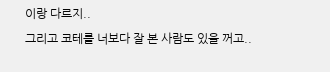이랑 다르지..
그리고 코테를 너보다 잘 본 사람도 있을 꺼고..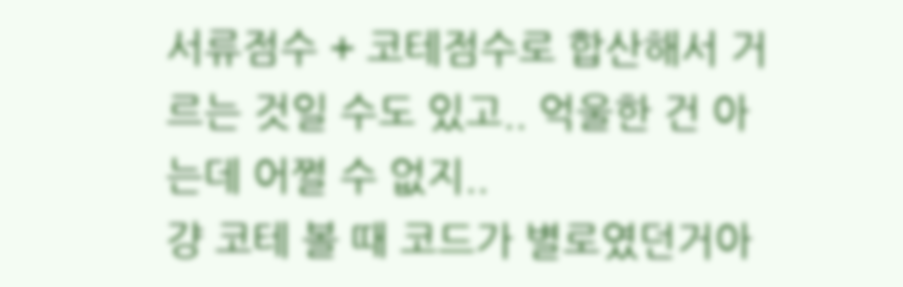서류점수 + 코테점수로 합산해서 거르는 것일 수도 있고.. 억울한 건 아는데 어쩔 수 없지..
걍 코테 볼 때 코드가 별로였던거아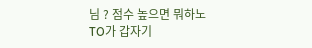님 ? 점수 높으면 뭐하노
TO가 갑자기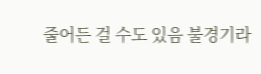줄어든 걸 수도 있음 불경기라